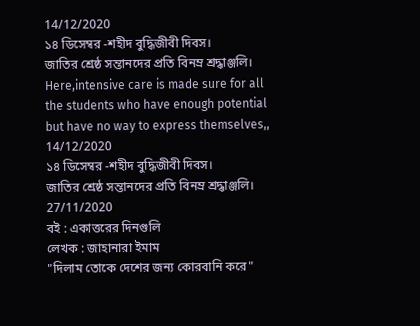14/12/2020
১৪ ডিসেম্বর -শহীদ বুদ্ধিজীবী দিবস।
জাতির শ্রেষ্ঠ সন্তানদের প্রতি বিনম্র শ্রদ্ধাঞ্জলি।
Here,intensive care is made sure for all the students who have enough potential but have no way to express themselves,,
14/12/2020
১৪ ডিসেম্বর -শহীদ বুদ্ধিজীবী দিবস।
জাতির শ্রেষ্ঠ সন্তানদের প্রতি বিনম্র শ্রদ্ধাঞ্জলি।
27/11/2020
বই : একাত্তরের দিনগুলি
লেখক : জাহানারা ইমাম
"দিলাম তোকে দেশের জন্য কোরবানি করে"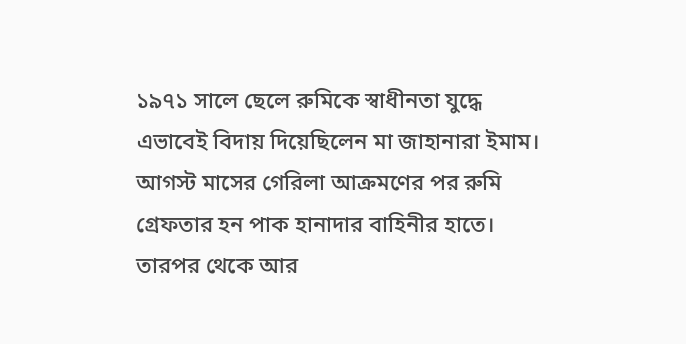১৯৭১ সালে ছেলে রুমিকে স্বাধীনতা যুদ্ধে এভাবেই বিদায় দিয়েছিলেন মা জাহানারা ইমাম। আগস্ট মাসের গেরিলা আক্রমণের পর রুমি গ্রেফতার হন পাক হানাদার বাহিনীর হাতে। তারপর থেকে আর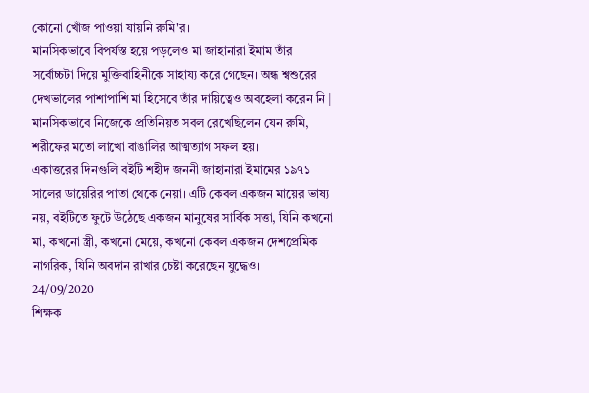কোনো খোঁজ পাওয়া যায়নি রুমি'র।
মানসিকভাবে বিপর্যস্ত হয়ে পড়লেও মা জাহানারা ইমাম তাঁর সর্বোচ্চটা দিয়ে মুক্তিবাহিনীকে সাহায্য করে গেছেন। অন্ধ শ্বশুরের দেখভালের পাশাপাশি মা হিসেবে তাঁর দায়িত্বেও অবহেলা করেন নি | মানসিকভাবে নিজেকে প্রতিনিয়ত সবল রেখেছিলেন যেন রুমি, শরীফের মতো লাখো বাঙালির আত্মত্যাগ সফল হয়।
একাত্তরের দিনগুলি বইটি শহীদ জননী জাহানারা ইমামের ১৯৭১ সালের ডায়েরির পাতা থেকে নেয়া। এটি কেবল একজন মায়ের ভাষ্য নয়, বইটিতে ফুটে উঠেছে একজন মানুষের সার্বিক সত্তা, যিনি কখনো মা, কখনো স্ত্রী, কখনো মেয়ে, কখনো কেবল একজন দেশপ্রেমিক নাগরিক, যিনি অবদান রাখার চেষ্টা করেছেন যুদ্ধেও।
24/09/2020
শিক্ষক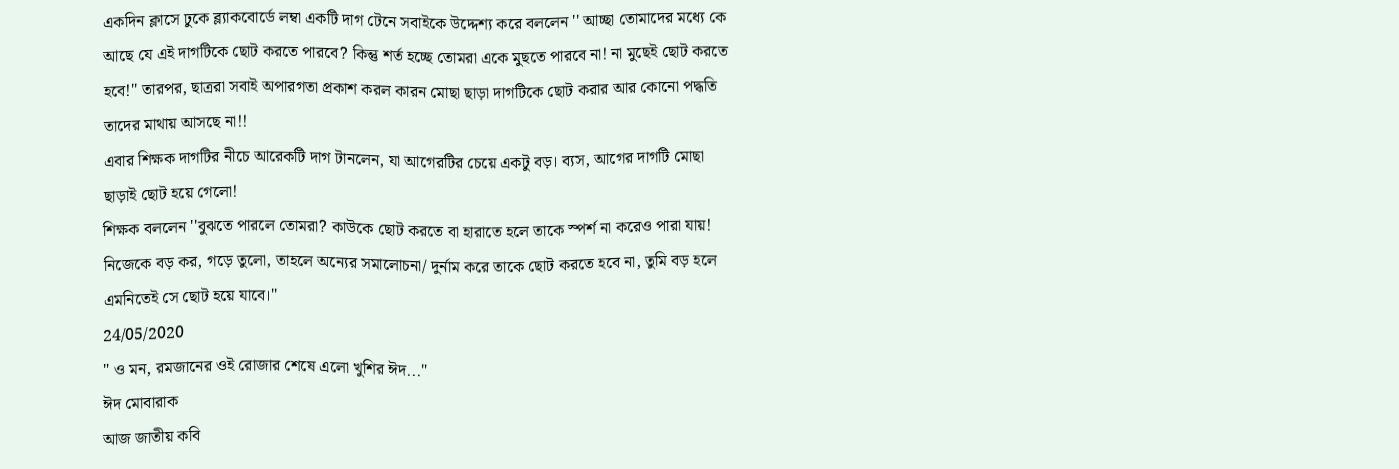একদিন ক্লাসে ঢুকে ব্ল্যাকবোর্ডে লম্বা একটি দাগ টেনে সবাইকে উদ্দেশ্য করে বললেন '' আচ্ছা তোমাদের মধ্যে কে আছে যে এই দাগটিকে ছোট করতে পারবে? কিন্তু শর্ত হচ্ছে তোমরা একে মুছতে পারবে না! না মুছেই ছোট করতে হবে!'' তারপর, ছাত্ররা সবাই অপারগতা প্রকাশ করল কারন মোছা ছাড়া দাগটিকে ছোট করার আর কোনো পদ্ধতি তাদের মাথায় আসছে না!!
এবার শিক্ষক দাগটির নীচে আরেকটি দাগ টানলেন, যা আগেরটির চেয়ে একটু বড়। ব্যস, আগের দাগটি মোছা ছাড়াই ছোট হয়ে গেলো!
শিক্ষক বললেন ''বুঝতে পারলে তোমরা? কাউকে ছোট করতে বা হারাতে হলে তাকে স্পর্শ না করেও পারা যায়! নিজেকে বড় কর, গড়ে তুলো, তাহলে অন্যের সমালোচনা/ দুর্নাম করে তাকে ছোট করতে হবে না, তুমি বড় হলে এমনিতেই সে ছোট হয়ে যাবে।''
24/05/2020
" ও মন, রমজানের ওই রোজার শেষে এলো খুশির ঈদ..."
ঈদ মোবারাক
আজ জাতীয় কবি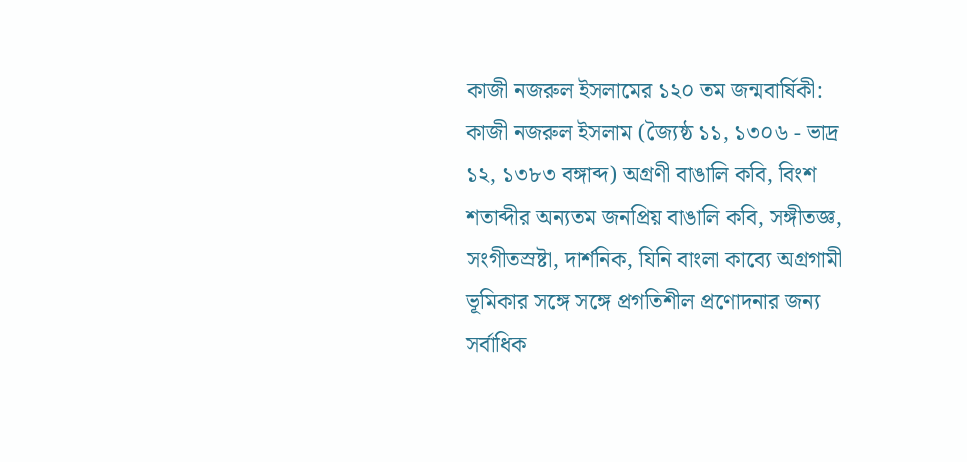কাজী নজরুল ইসলামের ১২০ তম জন্মবার্ষিকী:
কাজী নজরুল ইসলাম (জ্যৈষ্ঠ ১১, ১৩০৬ - ভাদ্র ১২, ১৩৮৩ বঙ্গাব্দ) অগ্রণী বাঙালি কবি, বিংশ শতাব্দীর অন্যতম জনপ্রিয় বাঙালি কবি, সঙ্গীতজ্ঞ, সংগীতস্রষ্টা, দার্শনিক, যিনি বাংলা কাব্যে অগ্রগামী ভূমিকার সঙ্গে সঙ্গে প্রগতিশীল প্রণোদনার জন্য সর্বাধিক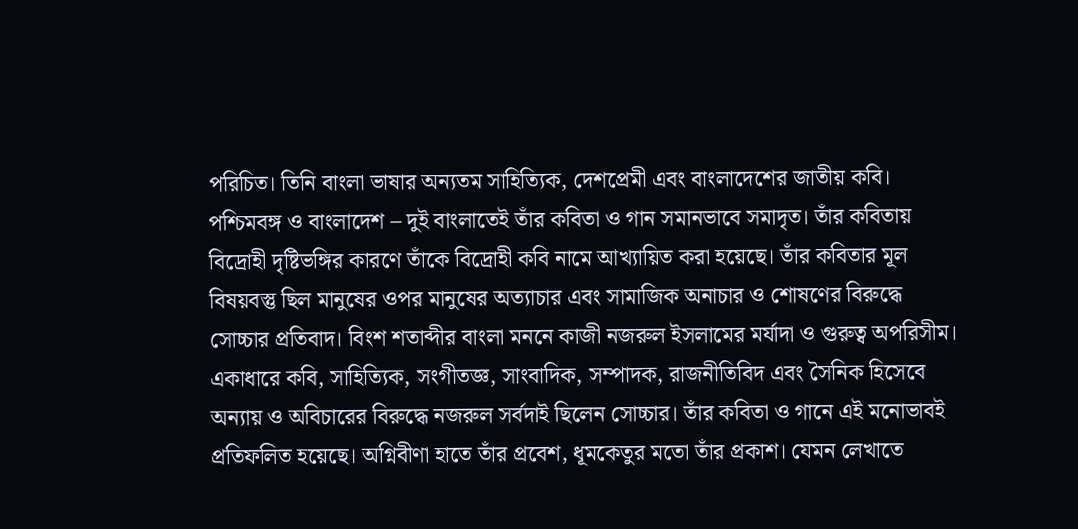পরিচিত। তিনি বাংলা ভাষার অন্যতম সাহিত্যিক, দেশপ্রেমী এবং বাংলাদেশের জাতীয় কবি। পশ্চিমবঙ্গ ও বাংলাদেশ – দুই বাংলাতেই তাঁর কবিতা ও গান সমানভাবে সমাদৃত। তাঁর কবিতায় বিদ্রোহী দৃষ্টিভঙ্গির কারণে তাঁকে বিদ্রোহী কবি নামে আখ্যায়িত করা হয়েছে। তাঁর কবিতার মূল বিষয়বস্তু ছিল মানুষের ওপর মানুষের অত্যাচার এবং সামাজিক অনাচার ও শোষণের বিরুদ্ধে সোচ্চার প্রতিবাদ। বিংশ শতাব্দীর বাংলা মননে কাজী নজরুল ইসলামের মর্যাদা ও গুরুত্ব অপরিসীম। একাধারে কবি, সাহিত্যিক, সংগীতজ্ঞ, সাংবাদিক, সম্পাদক, রাজনীতিবিদ এবং সৈনিক হিসেবে অন্যায় ও অবিচারের বিরুদ্ধে নজরুল সর্বদাই ছিলেন সোচ্চার। তাঁর কবিতা ও গানে এই মনোভাবই প্রতিফলিত হয়েছে। অগ্নিবীণা হাতে তাঁর প্রবেশ, ধূমকেতুর মতো তাঁর প্রকাশ। যেমন লেখাতে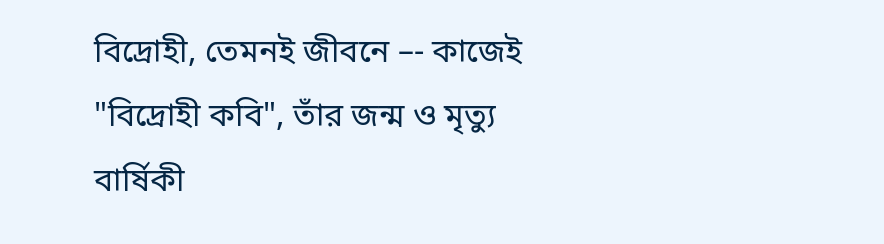বিদ্রোহী, তেমনই জীবনে –- কাজেই "বিদ্রোহী কবি", তাঁর জন্ম ও মৃত্যু বার্ষিকী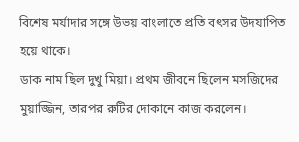বিশেষ মর্যাদার সঙ্গে উভয় বাংলাতে প্রতি বৎসর উদযাপিত হয়ে থাকে।
ডাক নাম ছিল দুখু মিয়া। প্রথম জীবনে ছিলেন মসজিদের মুয়াজ্জিন, তারপর রুটির দোকানে কাজ করলেন।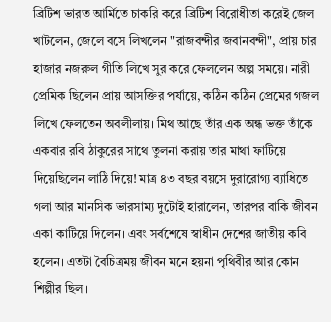ব্রিটিশ ভারত আর্মিতে চাকরি করে ব্রিটিশ বিরোধীতা করেই জেল খাটলেন, জেলে বসে লিখলেন "রাজবন্দীর জবানবন্দী", প্রায় চার হাজার নজরুল গীতি লিখে সুর করে ফেললেন অল্প সময়ে। নারী প্রেমিক ছিলেন প্রায় আসক্তির পর্যায়ে, কঠিন কঠিন প্রেমের গজল লিখে ফেলতেন অবলীলায়। মিথ আছে তাঁর এক অন্ধ ভক্ত তাঁকে একবার রবি ঠাকুরের সাথে তুলনা করায় তার মাথা ফাটিয়ে দিয়েছিলেন লাঠি দিয়ে! মাত্র ৪৩ বছর বয়সে দুরারোগ্য ব্যাধিতে গলা আর মানসিক ভারসাম্য দুটোই হারালেন, তারপর বাকি জীবন একা কাটিয়ে দিলেন। এবং সর্বশেষে স্বাধীন দেশের জাতীয় কবি হলেন। এতটা বৈচিত্রময় জীবন মনে হয়না পৃথিবীর আর কোন শিল্পীর ছিল।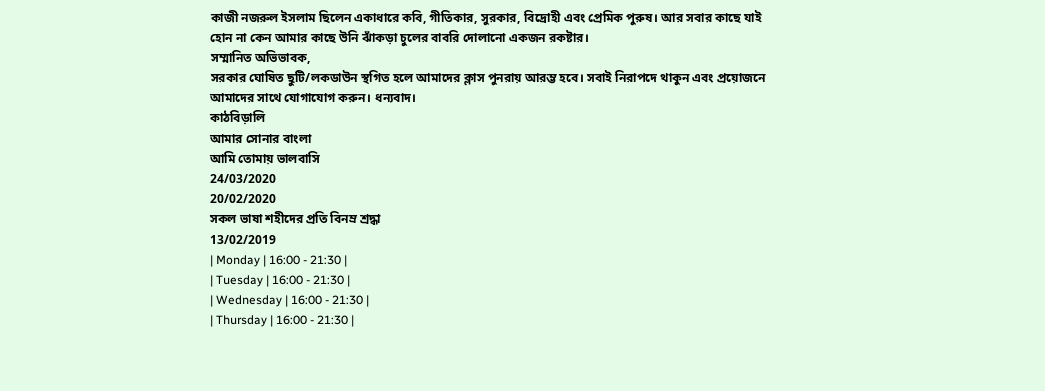কাজী নজরুল ইসলাম ছিলেন একাধারে কবি, গীতিকার, সুরকার, বিদ্রোহী এবং প্রেমিক পুরুষ। আর সবার কাছে যাই হোন না কেন আমার কাছে উনি ঝাঁকড়া চুলের বাবরি দোলানো একজন রকষ্টার।
সম্মানিত অভিভাবক,
সরকার ঘোষিত ছুটি/লকডাউন স্থগিত হলে আমাদের ক্লাস পুনরায় আরম্ভ হবে। সবাই নিরাপদে থাকুন এবং প্রয়োজনে আমাদের সাথে যোগাযোগ করুন। ধন্যবাদ।
কাঠবিড়ালি
আমার সোনার বাংলা
আমি তোমায় ভালবাসি
24/03/2020
20/02/2020
সকল ভাষা শহীদের প্রতি বিনম্র শ্রদ্ধা
13/02/2019
| Monday | 16:00 - 21:30 |
| Tuesday | 16:00 - 21:30 |
| Wednesday | 16:00 - 21:30 |
| Thursday | 16:00 - 21:30 |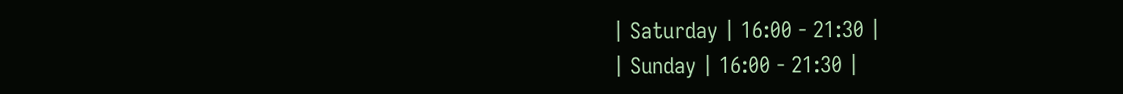| Saturday | 16:00 - 21:30 |
| Sunday | 16:00 - 21:30 |